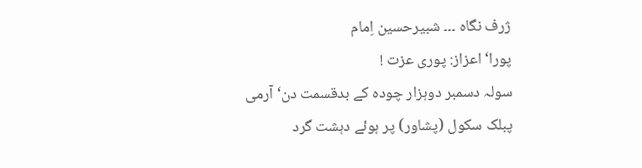ژرف نگاہ ۔۔۔ شبیرحسین اِمام
پورا‘ اعزاز: پوری عزت !
سولہ دسمبر دوہزار چودہ کے بدقسمت دن‘ آرمی پبلک سکول (پشاور) پر ہوئے دہشت گرد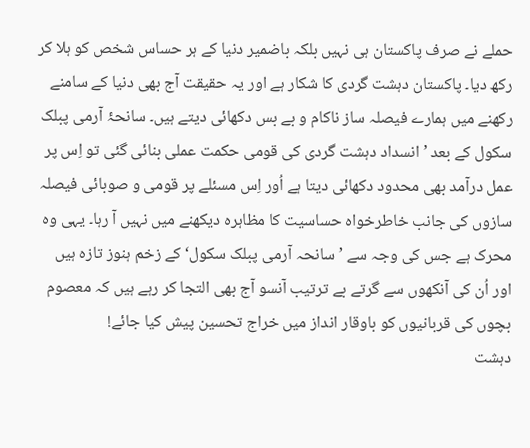حملے نے صرف پاکستان ہی نہیں بلکہ باضمیر دنیا کے ہر حساس شخص کو ہلا کر رکھ دیا۔ پاکستان دہشت گردی کا شکار ہے اور یہ حقیقت آج بھی دنیا کے سامنے رکھنے میں ہمارے فیصلہ ساز ناکام و بے بس دکھائی دیتے ہیں۔ سانحۂ آرمی پبلک سکول کے بعد ’انسداد دہشت گردی کی قومی حکمت عملی بنائی گئی تو اِس پر عمل درآمد بھی محدود دکھائی دیتا ہے اُور اِس مسئلے پر قومی و صوبائی فیصلہ سازوں کی جانب خاطرخواہ حساسیت کا مظاہرہ دیکھنے میں نہیں آ رہا۔ یہی وہ محرک ہے جس کی وجہ سے ’سانحہ آرمی پبلک سکول‘ کے زخم ہنوز تازہ ہیں اور اُن کی آنکھوں سے گرتے بے ترتیب آنسو آج بھی التجا کر رہے ہیں کہ معصوم بچوں کی قربانیوں کو باوقار انداز میں خراج تحسین پیش کیا جائے!
دہشت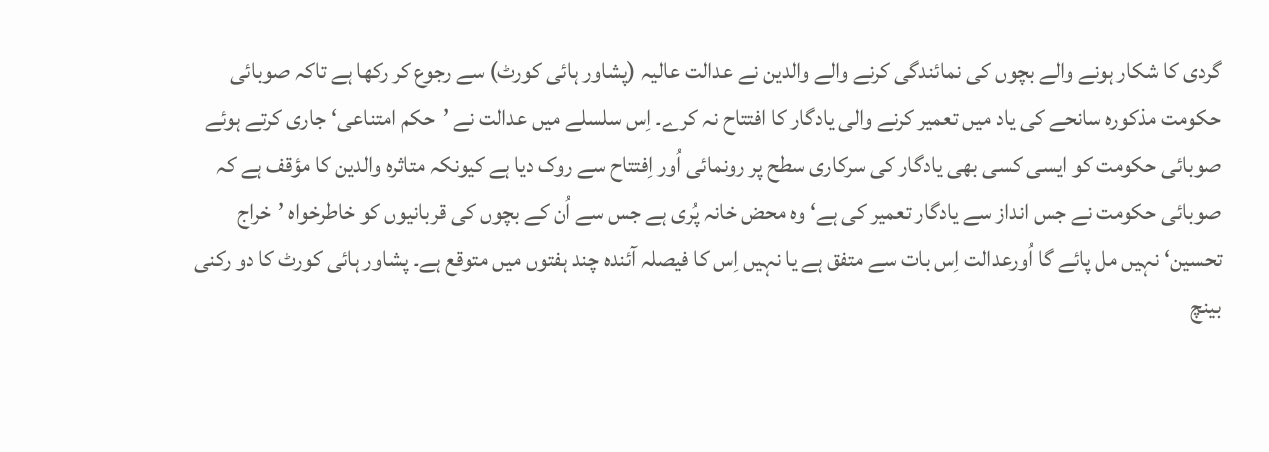گردی کا شکار ہونے والے بچوں کی نمائندگی کرنے والے والدین نے عدالت عالیہ (پشاور ہائی کورٹ) سے رجوع کر رکھا ہے تاکہ صوبائی حکومت مذکورہ سانحے کی یاد میں تعمیر کرنے والی یادگار کا افتتاح نہ کرے۔ اِس سلسلے میں عدالت نے ’حکم امتناعی‘ جاری کرتے ہوئے صوبائی حکومت کو ایسی کسی بھی یادگار کی سرکاری سطح پر رونمائی اُور اِفتتاح سے روک دیا ہے کیونکہ متاثرہ والدین کا مؤقف ہے کہ صوبائی حکومت نے جس انداز سے یادگار تعمیر کی ہے‘ وہ محض خانہ پُری ہے جس سے اُن کے بچوں کی قربانیوں کو خاطرخواہ ’خراج تحسین‘ نہیں مل پائے گا اُورعدالت اِس بات سے متفق ہے یا نہیں اِس کا فیصلہ آئندہ چند ہفتوں میں متوقع ہے۔ پشاور ہائی کورٹ کا دو رکنی بینچ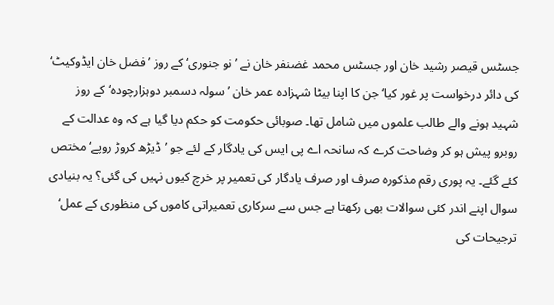جسٹس قیصر رشید خان اور جسٹس محمد غضنفر خان نے ’نو جنوری‘ کے روز ’فضل خان ایڈوکیٹ‘ کی دائر درخواست پر غور کیا‘ جن کا اپنا بیٹا شہزادہ عمر خان ’سولہ دسمبر دوہزارچودہ‘ کے روز شہید ہونے والے طالب علموں میں شامل تھا۔ صوبائی حکومت کو حکم دیا گیا ہے کہ وہ عدالت کے روبرو پیش ہو کر وضاحت کرے کہ سانحہ اے پی ایس کی یادگار کے لئے جو ’ڈیڑھ کروڑ روپے‘ مختص کئے گئے۔ یہ پوری رقم مذکورہ صرف اور صرف یادگار کی تعمیر پر خرچ کیوں نہیں کی گئی؟ یہ بنیادی سوال اپنے اندر کئی سوالات بھی رکھتا ہے جس سے سرکاری تعمیراتی کاموں کی منظوری کے عمل‘ ترجیحات کی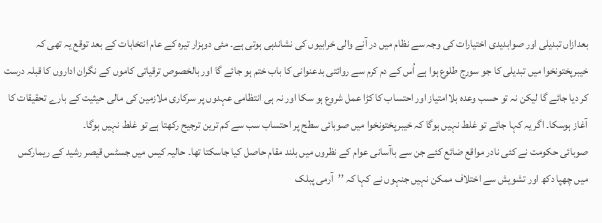بعدازاں تبدیلی اور صوابدیدی اختیارات کی وجہ سے نظام میں در آنے والی خرابیوں کی نشاندہی ہوتی ہے۔ مئی دوہزار تیرہ کے عام انتخابات کے بعد توقع یہ تھی کہ خیبرپختونخوا میں تبدیلی کا جو سورج طلوع ہوا ہے اُس کے دم کرم سے روائتی بدعنوانی کا باب ختم ہو جائے گا اور بالخصوص ترقیاتی کاموں کے نگران اداروں کا قبلہ درست کر دیا جائے گا لیکن نہ تو حسب وعدہ بلاامتیاز اور احتساب کا کڑا عمل شروع ہو سکا اور نہ ہی انتظامی عہدوں پر سرکاری ملازمین کی مالی حیثیت کے بارے تحقیقات کا آغاز ہوسکا۔ اگر یہ کہا جائے تو غلط نہیں ہوگا کہ خیبرپختونخوا میں صوبائی سطح پر احتساب سب سے کم ترین ترجیح رکھتا ہے تو غلط نہیں ہوگا۔
صوبائی حکومت نے کئی نادر مواقع ضائع کئے جن سے باآسانی عوام کے نظروں میں بلند مقام حاصل کیا جاسکتا تھا۔ حالیہ کیس میں جسٹس قیصر رشید کے ریمارکس میں چھپا دکھ اور تشویش سے اختلاف ممکن نہیں جنہوں نے کہا کہ ’’آرمی پبلک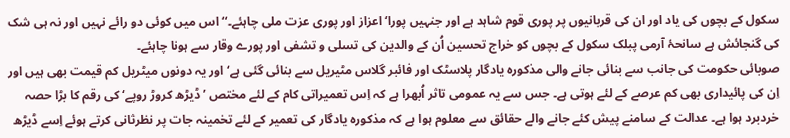سکول کے بچوں کی یاد اور ان کی قربانیوں پر پوری قوم شاہد ہے اور جنہیں پورا‘ اعزاز اور پوری عزت ملی چاہئے۔‘‘ اس میں کوئی دو رائے نہیں اور نہ ہی شک کی گنجائش ہے سانحۂ آرمی پبلک سکول کے بچوں کو خراج تحسین اُن کے والدین کی تسلی و تشفی اور پورے وقار سے ہونا چاہئے۔
صوبائی حکومت کی جانب سے بنائی جانے والی مذکورہ یادگار پلاسٹک اور فائبر گلاس مٹیریل سے بنائی گئی ہے‘ اور یہ دونوں میٹریل کم قیمت بھی ہیں اور اِن کی پائیداری بھی کم عرصے کے لئے ہوتی ہے۔ جس سے یہ عمومی تاثر اُبھرا ہے کہ اِس تعمیراتی کام کے لئے مختص ’ڈیڑھ کروڑ روپے‘ کی رقم کا بڑا حصہ خردبرد ہوا ہے۔ عدالت کے سامنے پیش کئے جانے والے حقائق سے معلوم ہوا ہے کہ مذکورہ یادگار کی تعمیر کے لئے تخمینہ جات پر نظرثانی کرتے ہوئے اِسے ڈیڑھ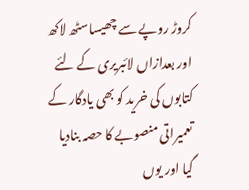کروڑ روپے سے چھیساسٹھ لاکھ اور بعدازاں لائبریری کے لئے کتابوں کی خرید کو بھی یادگار کے تعمیراتی منصوبے کا حصہ بنادیا گیا اور یوں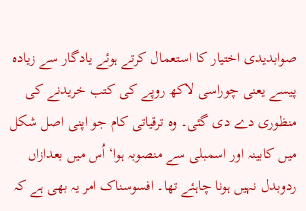صوابدیدی اختیار کا استعمال کرتے ہوئے یادگار سے زیادہ پیسے یعنی چوراسی لاکھ روپے کی کتب خریدنے کی منظوری دے دی گئی۔ وہ ترقیاتی کام جو اپنی اصل شکل میں کابینہ اور اسمبلی سے منصوبہ ہوا‘ اُس میں بعدازاں ردوبدل نہیں ہونا چاہئے تھا۔ افسوسناک امر یہ بھی ہے کہ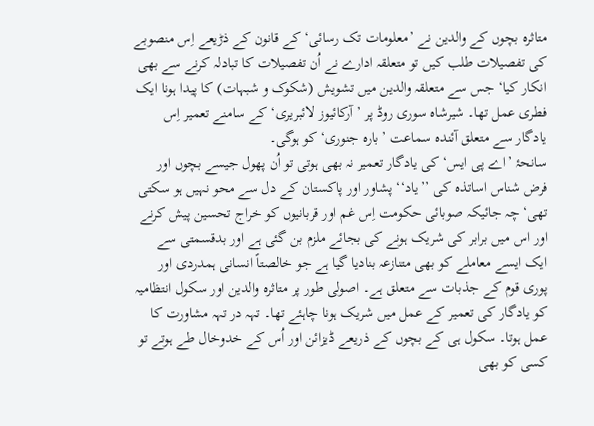متاثرہ بچوں کے والدین نے ’معلومات تک رسائی‘ کے قانون کے ذڑیعے اِس منصوبے کی تفصیلات طلب کیں تو متعلقہ ادارے نے اُن تفصیلات کا تبادلہ کرنے سے بھی انکار کیا‘ جس سے متعلقہ والدین میں تشویش (شکوک و شبہات) کا پیدا ہونا ایک فطری عمل تھا۔ شیرشاہ سوری روڈ پر ’آرکائیوز لائبریری‘ کے سامنے تعمیر اِس یادگار سے متعلق آئندہ سماعت ’بارہ جنوری‘ کو ہوگی۔
سانحۂ ’اے پی ایس‘ کی یادگار تعمیر نہ بھی ہوتی تو اُن پھول جیسے بچوں اور فرض شناس اساتذہ کی ’’یاد‘‘ پشاور اور پاکستان کے دل سے محو نہیں ہو سکتی تھی‘ چہ جائیکہ صوبائی حکومت اِس غم اور قربانیوں کو خراج تحسین پیش کرنے اور اس میں برابر کی شریک ہونے کی بجائے ملزم بن گئی ہے اور بدقسمتی سے ایک ایسے معاملے کو بھی متنازعہ بنادیا گیا ہے جو خالصتاً انسانی ہمدردی اور پوری قوم کے جذبات سے متعلق ہے۔ اصولی طور پر متاثرہ والدین اور سکول انتظامیہ کو یادگار کی تعمیر کے عمل میں شریک ہونا چاہئے تھا۔ تہہ در تہہ مشاورت کا عمل ہوتا۔ سکول ہی کے بچوں کے ذریعے ڈیزائن اور اُس کے خدوخال طے ہوتے تو کسی کو بھی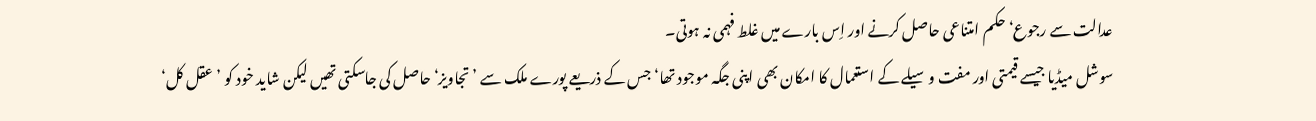عدالت سے رجوع‘ حکم امتناعی حاصل کرنے اور اِس بارے میں غلط فہمی نہ ہوتی۔
سوشل میڈیا جیسے قیمتی اور مفت وسیلے کے استعمال کا امکان بھی اپنی جگہ موجود تھا‘ جس کے ذریعے پورے ملک سے ’تجاویز‘ حاصل کی جاسکتی تھیں لیکن شاید خود کو ’عقل کل‘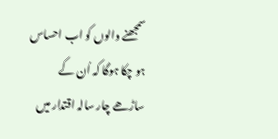سمجھنے والوں کو اب احساس ہو چکا ہوگا کہ اُن کے ساڑھے چار سالہ اقتدار میں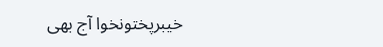خیبرپختونخوا آج بھی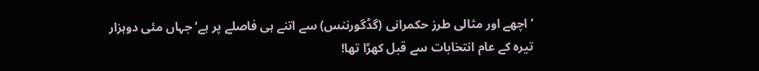’اچھے اور مثالی طرز حکمرانی (گڈگورننس) سے اتنے ہی فاصلے پر ہے‘ جہاں مئی دوہزار تیرہ کے عام انتخابات سے قبل کھڑا تھا!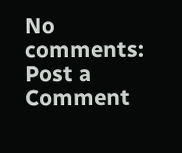No comments:
Post a Comment